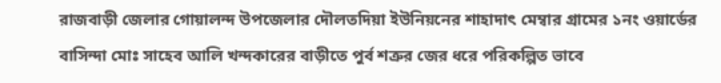রাজবাড়ী জেলার গোয়ালন্দ উপজেলার দৌলতদিয়া ইউনিয়নের শাহাদাৎ মেম্বার গ্রামের ১নং ওয়ার্ডের বাসিন্দা মোঃ সাহেব আলি খন্দকারের বাড়ীতে পুর্ব শত্রুর জের ধরে পরিকল্পিত ভাবে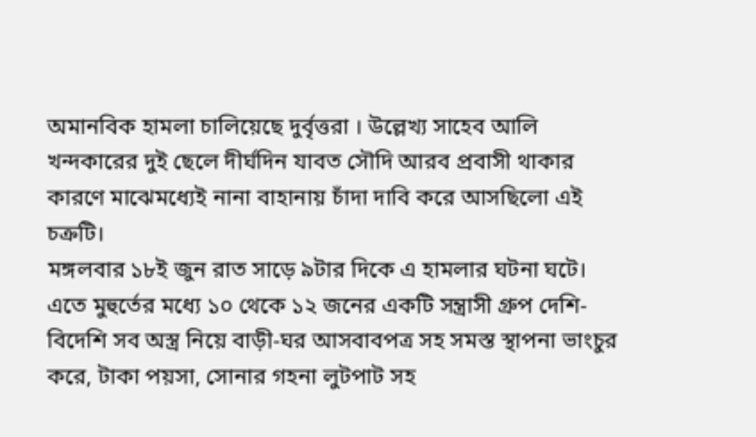অমানবিক হামলা চালিয়েছে দুর্বৃত্তরা । উল্লেখ্য সাহেব আলি খন্দকারের দুই ছেলে দীর্ঘদিন যাবত সৌদি আরব প্রবাসী থাকার কারণে মাঝেমধ্যেই নানা বাহানায় চাঁদা দাবি করে আসছিলো এই চক্রটি।
মঙ্গলবার ১৮ই জুন রাত সাড়ে ৯টার দিকে এ হামলার ঘটনা ঘটে।
এতে মুহুর্তের মধ্যে ১০ থেকে ১২ জনের একটি সন্ত্রাসী গ্রুপ দেশি-বিদেশি সব অস্ত্র নিয়ে বাড়ী-ঘর আসবাবপত্র সহ সমস্ত স্থাপনা ভাংচুর করে, টাকা পয়সা, সোনার গহনা লুটপাট সহ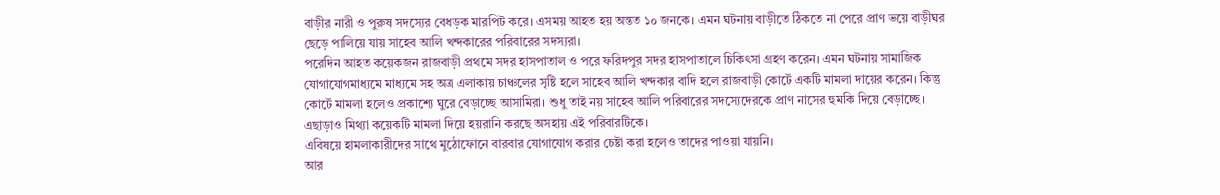বাড়ীর নারী ও পুরুষ সদস্যের বেধড়ক মারপিট করে। এসময় আহত হয় অন্তত ১০ জনকে। এমন ঘটনায় বাড়ীতে ঠিকতে না পেরে প্রাণ ভয়ে বাড়ীঘর ছেড়ে পালিয়ে যায় সাহেব আলি খন্দকারের পরিবারের সদস্যরা।
পরেদিন আহত কয়েকজন রাজবাড়ী প্রথমে সদর হাসপাতাল ও পরে ফরিদপুর সদর হাসপাতালে চিকিৎসা গ্রহণ করেন। এমন ঘটনায় সামাজিক যোগাযোগমাধ্যমে মাধ্যমে সহ অত্র এলাকায় চাঞ্চলের সৃষ্টি হলে সাহেব আলি খন্দকার বাদি হলে রাজবাড়ী কোর্টে একটি মামলা দায়ের করেন। কিন্তু কোর্টে মামলা হলেও প্রকাশ্যে ঘুরে বেড়াচ্ছে আসামিরা। শুধু তাই নয় সাহেব আলি পরিবারের সদস্যেদেরকে প্রাণ নাসের হুমকি দিয়ে বেড়াচ্ছে। এছাড়াও মিথ্যা কয়েকটি মামলা দিয়ে হয়রানি করছে অসহায় এই পরিবারটিকে।
এবিষয়ে হামলাকারীদের সাথে মুঠোফোনে বারবার যোগাযোগ করার চেষ্টা করা হলেও তাদের পাওয়া যায়নি।
আর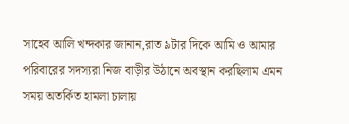সাহেব আলি খন্দকার জানান,রাত ৯টার দিকে আমি ও আমার পরিবারের সদস্যরা নিজ বাড়ীর উঠানে অবস্থান করছিলাম এমন সময় অতর্কিত হামলা চালায়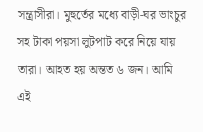সন্ত্রাসীরা। মুহুর্তের মধ্যে বাড়ী-ঘর ভাংচুর সহ টাকা পয়সা লুটপাট করে নিয়ে যায় তারা। আহত হয় অন্তত ৬ জন। আমি এই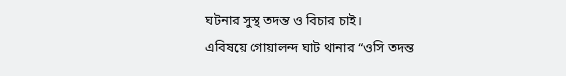ঘটনার সুস্থ তদন্ত ও বিচার চাই।
এবিষয়ে গোয়ালন্দ ঘাট থানার “ওসি তদন্ত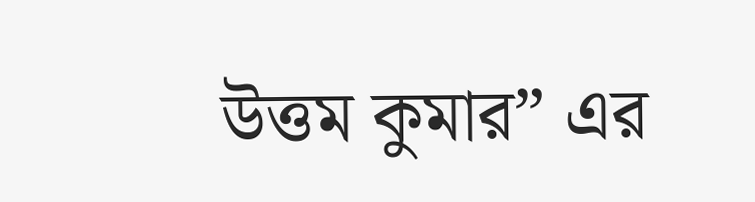উত্তম কুমার” এর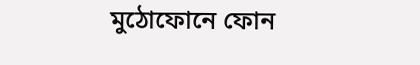মুঠোফোনে ফোন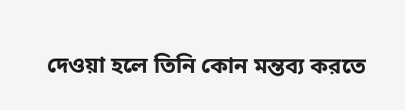দেওয়া হলে তিনি কোন মন্তব্য করতে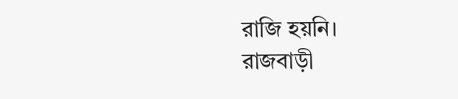রাজি হয়নি।
রাজবাড়ী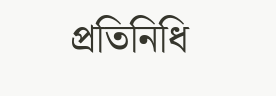প্রতিনিধি